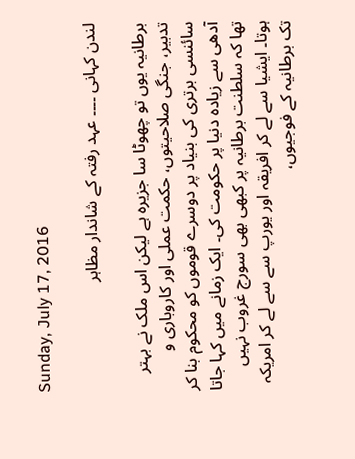Sunday, July 17, 2016

لندن کہانی ۔۔۔۔ عہد رفتہ کے شاندار مظاہر

برطانیہ یوں تو چھوٹا سا جزیرہ ہے لیکن اس ملک نے بہتر تدبیر، جنگی صلاحیتوں، حکمت عملی اور کاروباری و سائنسی برتری کی بنیاد پر دوسرے قوموں کو محکوم بنا کر آدھی سے زیادہ دنیا پر حکومت کی۔ ایک زمانے میں کہا جاتا تھا کہ سلطنت برطانیہ پر کبھی بھی سورج غروب نہیں ہوتا۔ ایشیا سے لے کر افریقہ اور یورپ سے سے لے کر امریکہ تک برطانیہ کے فوجیوں،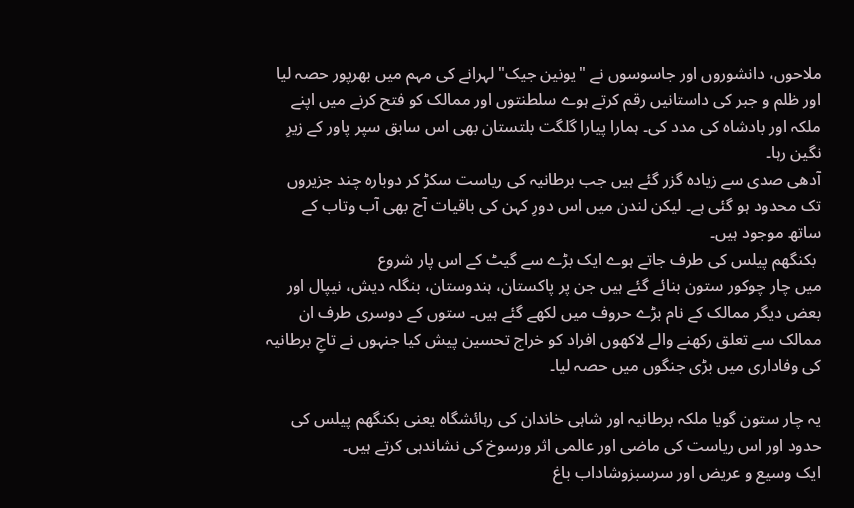ملاحوں، دانشوروں اور جاسوسوں نے "یونین جیک" لہرانے کی مہم میں بھرپور حصہ لیا اور ظلم و جبر کی داستانیں رقم کرتے ہوے سلطنتوں اور ممالک کو فتح کرنے میں اپنے ملکہ اور بادشاہ کی مدد کی۔ ہمارا پیارا گلگت بلتستان بھی اس سابق سپر پاور کے زیرِ نگین رہا۔
آدھی صدی سے زیادہ گزر گئے ہیں جب برطانیہ کی ریاست سکڑ کر دوبارہ چند جزیروں تک محدود ہو گئی ہے۔ لیکن لندن میں اس دورِ کہن کی باقیات آج بھی آب وتاب کے ساتھ موجود ہیں۔
 بکنگھم پیلس کی طرف جاتے ہوے ایک بڑے سے گیٹ کے اس پار شروع
میں چار چوکور ستون بنائے گئے ہیں جن پر پاکستان، ہندوستان، بنگلہ دیش، نیپال اور بعض دیگر ممالک کے نام بڑے حروف میں لکھے گئے ہیں۔ ستوں کے دوسری طرف ان ممالک سے تعلق رکھنے والے لاکھوں افراد کو خراج تحسین پیش کیا جنہوں نے تاجِ برطانیہ کی وفاداری میں بڑی جنگوں میں حصہ لیا۔

یہ چار ستون گویا ملکہ برطانیہ اور شاہی خاندان کی رہائشگاہ یعنی بکنگھم پیلس کی حدود اور اس ریاست کی ماضی اور عالمی اثر ورسوخ کی نشاندہی کرتے ہیں۔
ایک وسیع و عریض اور سرسبزوشاداب باغ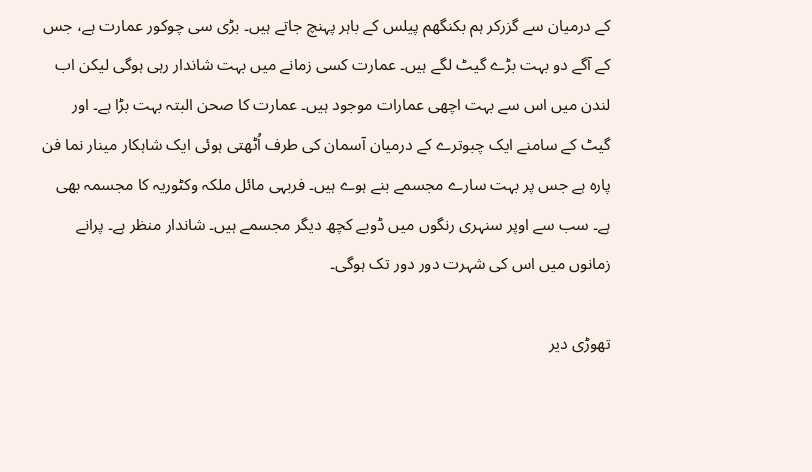کے درمیان سے گزرکر ہم بکنگھم پیلس کے باہر پہنچ جاتے ہیں۔ بڑی سی چوکور عمارت ہے، جس کے آگے دو بہت بڑے گیٹ لگے ہیں۔ عمارت کسی زمانے میں بہت شاندار رہی ہوگی لیکن اب لندن میں اس سے بہت اچھی عمارات موجود ہیں۔ عمارت کا صحن البتہ بہت بڑا ہے۔ اور گیٹ کے سامنے ایک چبوترے کے درمیان آسمان کی طرف اُٹھتی ہوئی ایک شاہکار مینار نما فن پارہ ہے جس پر بہت سارے مجسمے بنے ہوے ہیں۔ فربہی مائل ملکہ وکٹوریہ کا مجسمہ بھی ہے۔ سب سے اوپر سنہری رنگوں میں ڈوبے کچھ دیگر مجسمے ہیں۔ شاندار منظر ہے۔ پرانے زمانوں میں اس کی شہرت دور دور تک ہوگی۔

تھوڑی دیر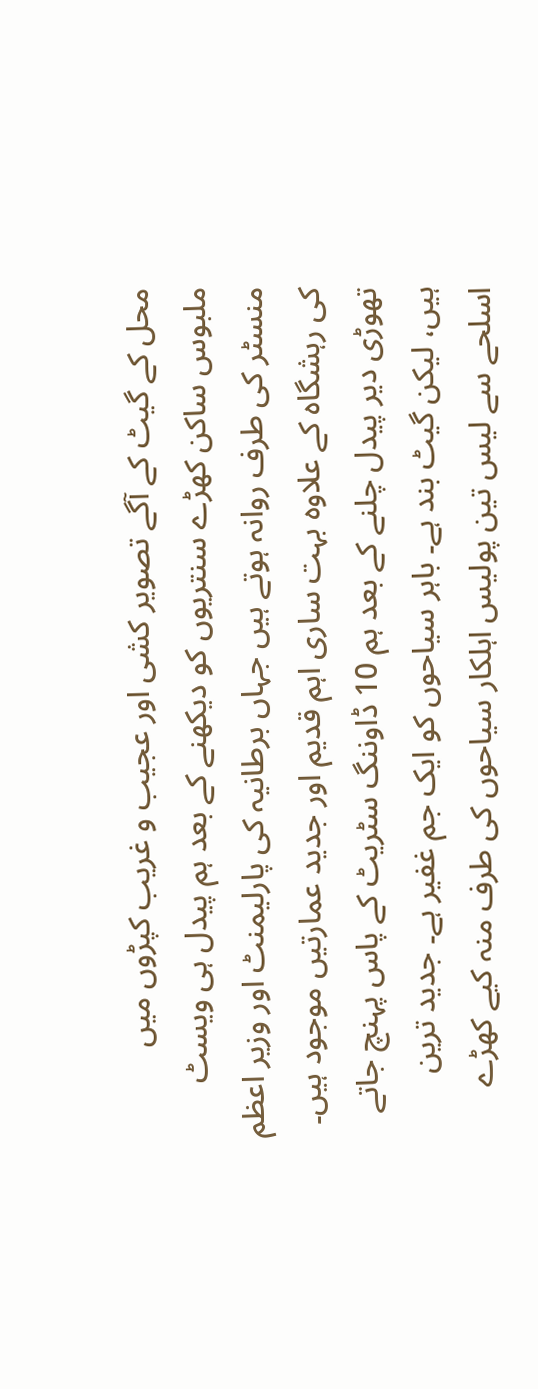محل کے گیٹ کے آگے تصویر کشی اور عجیب و غریب کپڑوں میں ملبوس ساکن کھڑے سنتریوں کو دیکھنے کے بعد ہم پیدل ہی ویسٹ منسٹر کی طرف روانہ ہوتے ہیں جہاں برطانیہ کی پارلیمنٹ اور وزیر اعظم کی رہشگاہ کے علاوہ بہت ساری اہم قدیم اور جدید عمارتیں موجود ہیں۔
تھوڑی دیر پیدل چلنے کے بعد ہم 10 ڈاوننگ سٹریٹ کے پاس پہنچ جاتے ہیں، لیکن گیٹ بند ہے۔ باہر سیاحوں کو ایک جم غفیر ہے۔ جدید ترین اسلحے سے لیس تین پولیس اہلکار سیاحوں کی طرف منہ کیے کھڑے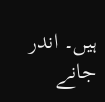ہیں۔ اندر جانے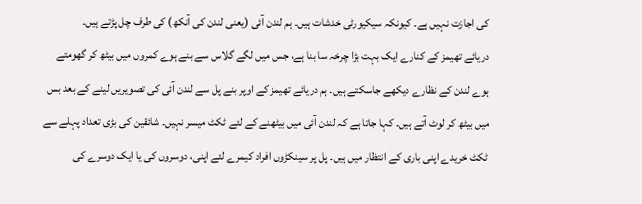کی اجازت نہیں ہے۔ کیونکہ سیکیورٹی خدشات ہیں۔ ہم لندن آئی (یعنی لندن کی آنکھ) کی طرف چل پڑتے ہیں۔
دریائے تھیمز کے کنارے ایک بہت بڑا چرخہ سا بنا ہے، جس میں لگے گلاس سے بنے ہوے کمروں میں بیٹھ کر گھومتے ہوے لندن کے نظارے دیکھے جاسکتے ہیں۔ ہم دریائے تھیمز کے اوپر بنے پل سے لندن آئی کی تصویریں لینے کے بعد بس میں بیٹھ کر لوٹ آتے ہیں۔ کہا جاتا ہے کہ لندن آئی میں بیٹھنے کے لئے ٹکٹ میسر نہیں۔ شائقین کی بڑی تعداد پہلے سے ٹکٹ خریدے اپنی باری کے انتظار میں ہیں۔ پل پر سینکڑوں افراد کیمرے لئے اپنی، دوسروں کی یا ایک دوسرے کی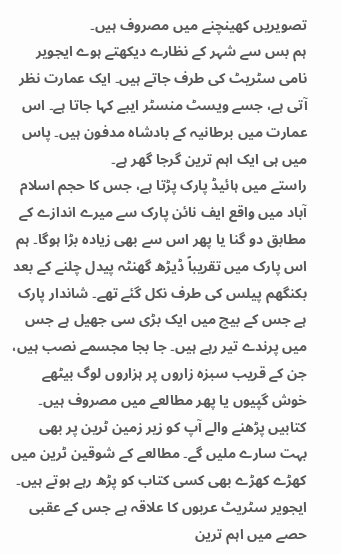تصویریں کھینچنے میں مصروف ہیں۔
ہم بس سے شہر کے نظارے دیکھتے ہوے ایجویر نامی سٹریٹ کی طرف جاتے ہیں۔ ایک عمارت نظر آتی ہے، جسے ویسٹ منسٹر ایبے کہا جاتا ہے۔ اس عمارت میں برطانیہ کے بادشاہ مدفون ہیں۔ پاس میں ہی ایک اہم ترین گرجا گھر ہے۔
راستے میں ہائیڈ پارک پڑتا ہے، جس کا حجم اسلام آباد میں واقع ایف نائن پارک سے میرے اندازے کے مطابق دو گنا یا پھر اس سے بھی زیادہ بڑا ہوگا۔ ہم اس پارک میں تقریباً ڈیڑھ گھنٹہ پیدل چلنے کے بعد بکنگھم پیلس کی طرف نکل گئے تھے۔ شاندار پارک ہے جس کے بیچ میں ایک بڑی سی جھیل ہے جس میں پرندے تیر رہے ہیں۔ جا بجا مجسمے نصب ہیں، جن کے قریب سبزہ زاروں پر ہزاروں لوگ بیٹھے خوش گپیوں یا پھر مطالعے میں مصروف ہیں۔
کتابیں پڑھنے والے آپ کو زیر زمین ٹرین پر بھی بہت سارے ملیں گے۔ مطالعے کے شوقین ٹرین میں کھڑے کھڑے بھی کسی کتاب کو پڑھ رہے ہوتے ہیں۔
ایجویر سٹریٹ عربوں کا علاقہ ہے جس کے عقبی حصے میں اہم ترین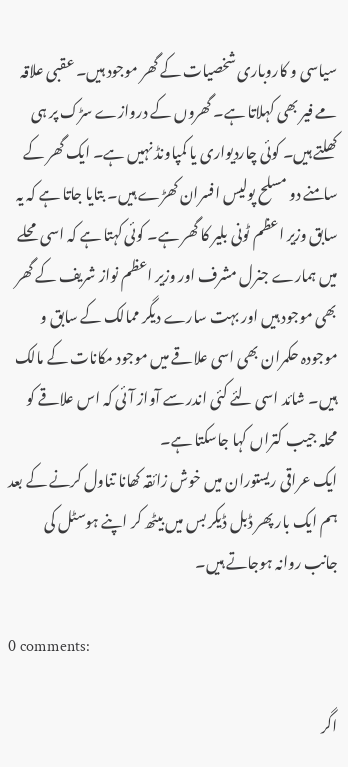سیاسی و کاروباری شخصیات کے گھر موجود ہیں۔ عقبی علاقہ مے فیر بھی کہلاتا ہے۔ گھروں کے دروازے سڑک پر ہی کھلتے ہیں۔ کوئی چاردیواری یا کمپاونڈ نہیں ہے۔ ایک گھر کے سامنے دو مسلح پولیس افسران کھڑے ہیں۔ بتایا جاتا ہے کہ یہ سابق وزیر اعظم ٹونی بلیر کا گھر ہے۔ کوئی کہتا ہے کہ اسی محلے میں ہمارے جنرل مشرف اور وزیر اعظم نواز شریف کے گھر بھی موجود ہیں اور بہت سارے دیگر ممالک کے سابق و موجودہ حکمران بھی اسی علاقے میں موجود مکانات کے مالک ہیں۔ شائد اسی لئے کئی اندر سے آواز آئی کہ اس علاقے کو محلہ جیب کتراں کہا جاسکتا ہے۔
ایک عراقی ریستوران میں خوش زائقہ کھانا تناول کرنے کے بعد ہم ایک بار پھر ڈبل ڈیکر بس میں بیٹھ کر اپنے ہوسٹل کی جانب روانہ ہوجاتے ہیں۔

0 comments:

اگر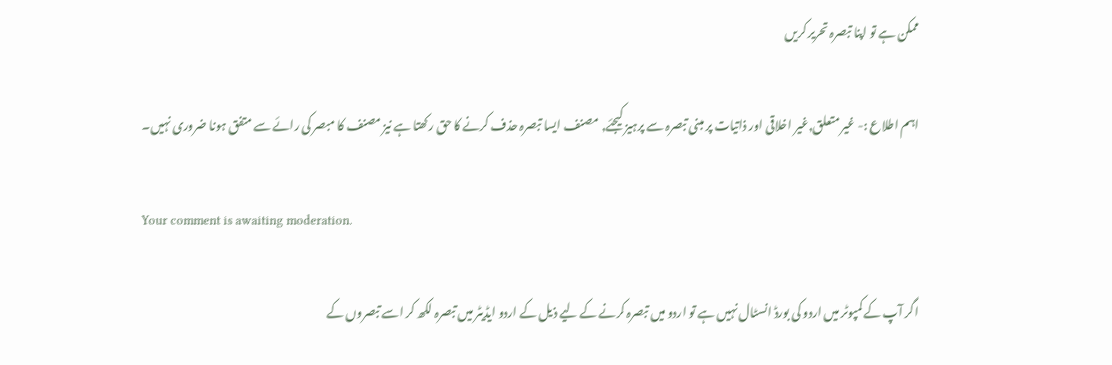ممکن ہے تو اپنا تبصرہ تحریر کریں

اہم اطلاع :- غیر متعلق,غیر اخلاقی اور ذاتیات پر مبنی تبصرہ سے پرہیز کیجئے, مصنف ایسا تبصرہ حذف کرنے کا حق رکھتا ہے نیز مصنف کا مبصر کی رائے سے متفق ہونا ضروری نہیں۔

Your comment is awaiting moderation.

اگر آپ کے کمپوٹر میں اردو کی بورڈ انسٹال نہیں ہے تو اردو میں تبصرہ کرنے کے لیے ذیل کے اردو ایڈیٹر میں تبصرہ لکھ کر اسے تبصروں کے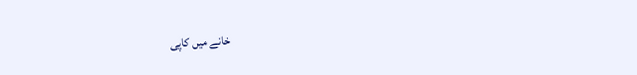خانے میں کاپی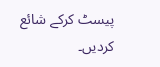پیسٹ کرکے شائع کردیں۔